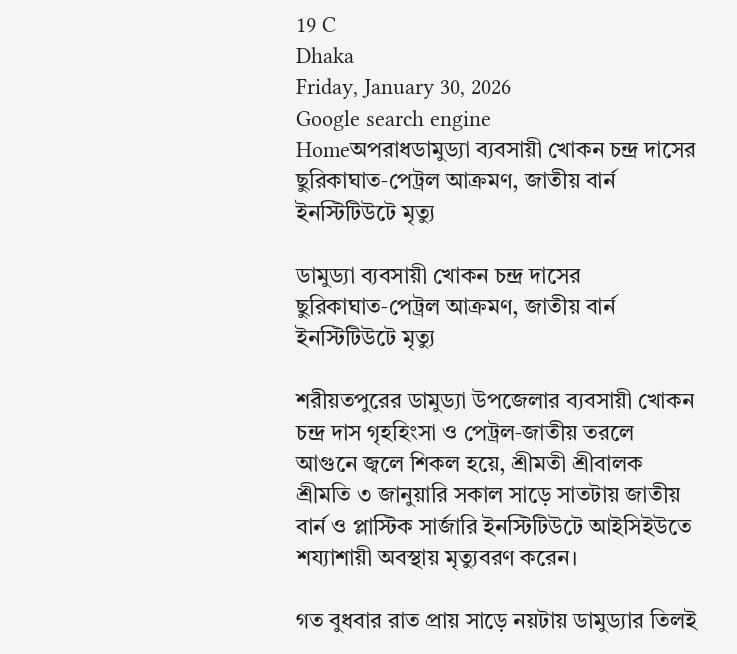19 C
Dhaka
Friday, January 30, 2026
Google search engine
Homeঅপরাধডামুড্যা ব্যবসায়ী খোকন চন্দ্র দাসের ছুরিকাঘাত‑পেট্রল আক্রমণ, জাতীয় বার্ন ইনস্টিটিউটে মৃত্যু

ডামুড্যা ব্যবসায়ী খোকন চন্দ্র দাসের ছুরিকাঘাত‑পেট্রল আক্রমণ, জাতীয় বার্ন ইনস্টিটিউটে মৃত্যু

শরীয়তপুরের ডামুড্যা উপজেলার ব্যবসায়ী খোকন চন্দ্র দাস গৃহহিংসা ও পেট্রল‑জাতীয় তরলে আগুনে জ্বলে শিকল হয়ে, শ্রীমতী শ্রীবালক শ্রীমতি ৩ জানুয়ারি সকাল সাড়ে সাতটায় জাতীয় বার্ন ও প্লাস্টিক সার্জারি ইনস্টিটিউটে আইসিইউতে শয্যাশায়ী অবস্থায় মৃত্যুবরণ করেন।

গত বুধবার রাত প্রায় সাড়ে নয়টায় ডামুড্যার তিলই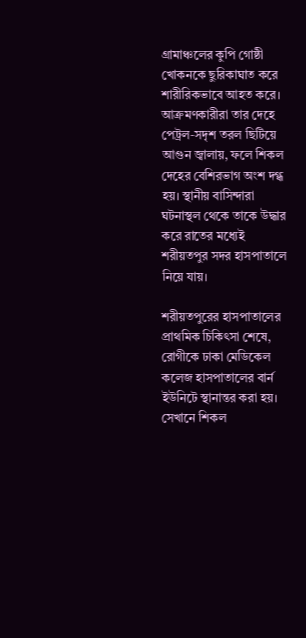গ্রামাঞ্চলের কুপি গোষ্ঠী খোকনকে ছুরিকাঘাত করে শারীরিকভাবে আহত করে। আক্রমণকারীরা তার দেহে পেট্রল‑সদৃশ তরল ছিটিয়ে আগুন জ্বালায়, ফলে শিকল দেহের বেশিরভাগ অংশ দগ্ধ হয়। স্থানীয় বাসিন্দারা ঘটনাস্থল থেকে তাকে উদ্ধার করে রাতের মধ্যেই শরীয়তপুর সদর হাসপাতালে নিয়ে যায়।

শরীয়তপুরের হাসপাতালের প্রাথমিক চিকিৎসা শেষে, রোগীকে ঢাকা মেডিকেল কলেজ হাসপাতালের বার্ন ইউনিটে স্থানান্তর করা হয়। সেখানে শিকল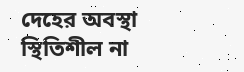দেহের অবস্থা স্থিতিশীল না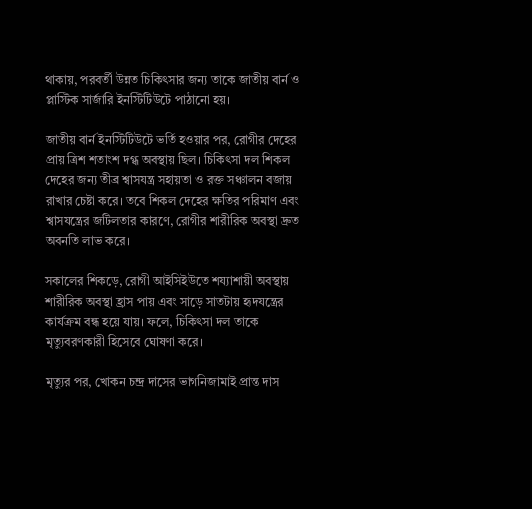থাকায়, পরবর্তী উন্নত চিকিৎসার জন্য তাকে জাতীয় বার্ন ও প্লাস্টিক সার্জারি ইনস্টিটিউটে পাঠানো হয়।

জাতীয় বার্ন ইনস্টিটিউটে ভর্তি হওয়ার পর, রোগীর দেহের প্রায় ত্রিশ শতাংশ দগ্ধ অবস্থায় ছিল। চিকিৎসা দল শিকল দেহের জন্য তীব্র শ্বাসযন্ত্র সহায়তা ও রক্ত সঞ্চালন বজায় রাখার চেষ্টা করে। তবে শিকল দেহের ক্ষতির পরিমাণ এবং শ্বাসযন্ত্রের জটিলতার কারণে, রোগীর শারীরিক অবস্থা দ্রুত অবনতি লাভ করে।

সকালের শিকড়ে, রোগী আইসিইউতে শয্যাশায়ী অবস্থায় শারীরিক অবস্থা হ্রাস পায় এবং সাড়ে সাতটায় হৃদযন্ত্রের কার্যক্রম বন্ধ হয়ে যায়। ফলে, চিকিৎসা দল তাকে মৃত্যুবরণকারী হিসেবে ঘোষণা করে।

মৃত্যুর পর, খোকন চন্দ্র দাসের ভাগনিজামাই প্রান্ত দাস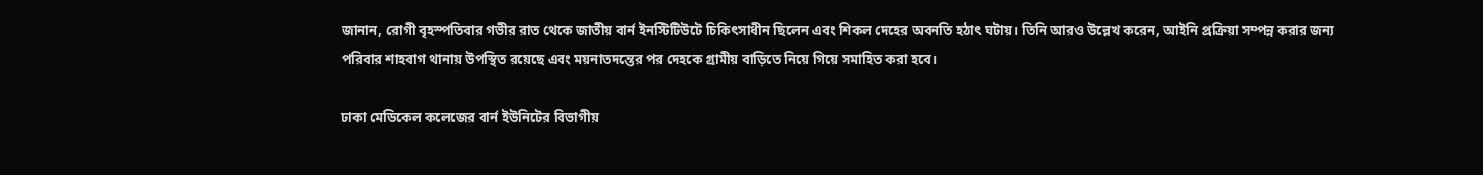জানান, রোগী বৃহস্পতিবার গভীর রাত থেকে জাতীয় বার্ন ইনস্টিটিউটে চিকিৎসাধীন ছিলেন এবং শিকল দেহের অবনতি হঠাৎ ঘটায়। তিনি আরও উল্লেখ করেন, আইনি প্রক্রিয়া সম্পন্ন করার জন্য পরিবার শাহবাগ থানায় উপস্থিত রয়েছে এবং ময়নাতদন্তের পর দেহকে গ্রামীয় বাড়িতে নিয়ে গিয়ে সমাহিত করা হবে।

ঢাকা মেডিকেল কলেজের বার্ন ইউনিটের বিভাগীয়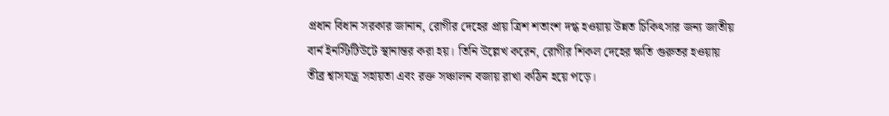প্রধান বিধান সরকার জানান, রোগীর দেহের প্রায় ত্রিশ শতাংশ দগ্ধ হওয়ায় উন্নত চিকিৎসার জন্য জাতীয় বার্ন ইনস্টিটিউটে স্থানান্তর করা হয়। তিনি উল্লেখ করেন, রোগীর শিকল দেহের ক্ষতি গুরুতর হওয়ায় তীব্র শ্বাসযন্ত্র সহায়তা এবং রক্ত সঞ্চালন বজায় রাখা কঠিন হয়ে পড়ে।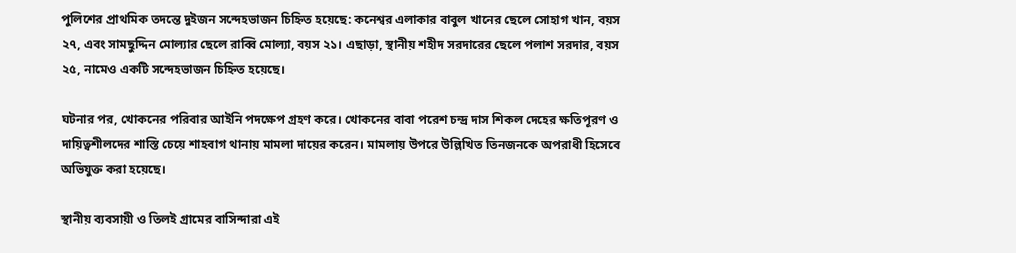পুলিশের প্রাথমিক তদন্তে দুইজন সন্দেহভাজন চিহ্নিত হয়েছে: কনেশ্বর এলাকার বাবুল খানের ছেলে সোহাগ খান, বয়স ২৭, এবং সামছুদ্দিন মোল্যার ছেলে রাব্বি মোল্যা, বয়স ২১। এছাড়া, স্থানীয় শহীদ সরদারের ছেলে পলাশ সরদার, বয়স ২৫, নামেও একটি সন্দেহভাজন চিহ্নিত হয়েছে।

ঘটনার পর, খোকনের পরিবার আইনি পদক্ষেপ গ্রহণ করে। খোকনের বাবা পরেশ চন্দ্র দাস শিকল দেহের ক্ষতিপূরণ ও দায়িত্বশীলদের শাস্তি চেয়ে শাহবাগ থানায় মামলা দায়ের করেন। মামলায় উপরে উল্লিখিত তিনজনকে অপরাধী হিসেবে অভিযুক্ত করা হয়েছে।

স্থানীয় ব্যবসায়ী ও তিলই গ্রামের বাসিন্দারা এই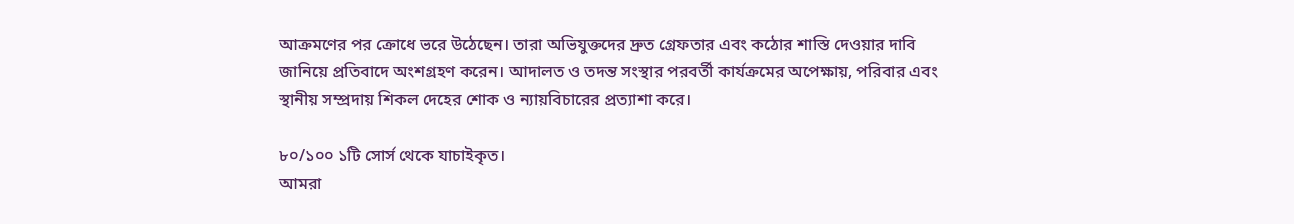আক্রমণের পর ক্রোধে ভরে উঠেছেন। তারা অভিযুক্তদের দ্রুত গ্রেফতার এবং কঠোর শাস্তি দেওয়ার দাবি জানিয়ে প্রতিবাদে অংশগ্রহণ করেন। আদালত ও তদন্ত সংস্থার পরবর্তী কার্যক্রমের অপেক্ষায়, পরিবার এবং স্থানীয় সম্প্রদায় শিকল দেহের শোক ও ন্যায়বিচারের প্রত্যাশা করে।

৮০/১০০ ১টি সোর্স থেকে যাচাইকৃত।
আমরা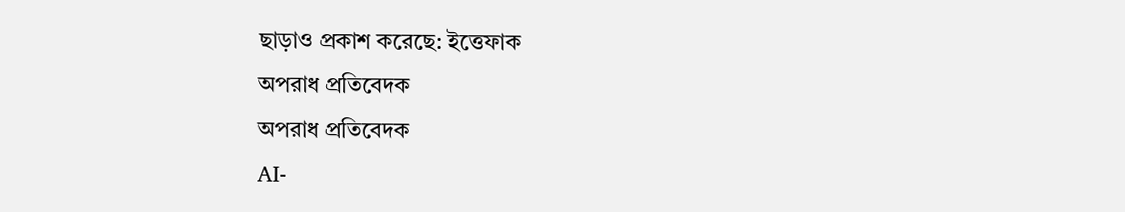ছাড়াও প্রকাশ করেছে: ইত্তেফাক
অপরাধ প্রতিবেদক
অপরাধ প্রতিবেদক
AI-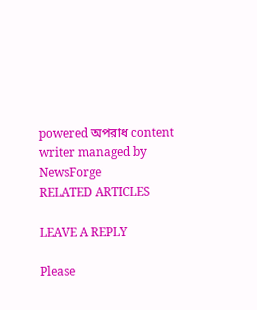powered অপরাধ content writer managed by NewsForge
RELATED ARTICLES

LEAVE A REPLY

Please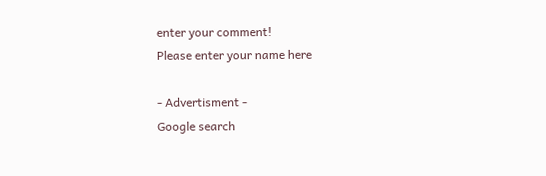enter your comment!
Please enter your name here

- Advertisment -
Google search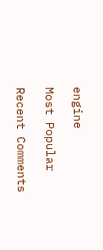engine

Most Popular

Recent Comments